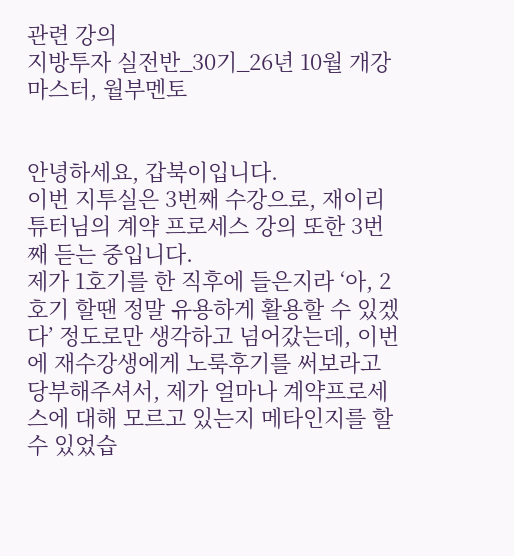관련 강의
지방투자 실전반_30기_26년 10월 개강
마스터, 월부멘토


안녕하세요, 갑북이입니다.
이번 지투실은 3번째 수강으로, 재이리 튜터님의 계약 프로세스 강의 또한 3번째 듣는 중입니다.
제가 1호기를 한 직후에 들은지라 ‘아, 2호기 할땐 정말 유용하게 활용할 수 있겠다’ 정도로만 생각하고 넘어갔는데, 이번에 재수강생에게 노룩후기를 써보라고 당부해주셔서, 제가 얼마나 계약프로세스에 대해 모르고 있는지 메타인지를 할 수 있었습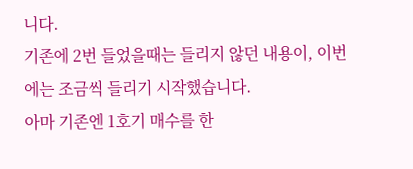니다.
기존에 2번 들었을때는 들리지 않던 내용이, 이번에는 조금씩 들리기 시작했습니다.
아마 기존엔 1호기 매수를 한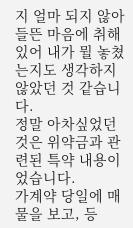지 얼마 되지 않아 들뜬 마음에 취해있어 내가 뭘 놓쳤는지도 생각하지 않았던 것 같습니다.
정말 아차싶었던 것은 위약금과 관련된 특약 내용이었습니다.
가계약 당일에 매물을 보고, 등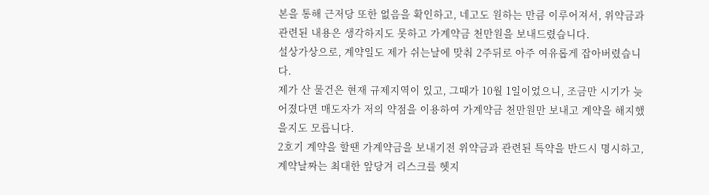본을 통해 근저당 또한 없음을 확인하고, 네고도 원하는 만큼 이루어져서, 위약금과 관련된 내용은 생각하지도 못하고 가계약금 천만원을 보내드렸습니다.
설상가상으로, 계약일도 제가 쉬는날에 맞춰 2주뒤로 아주 여유롭게 잡아버렸습니다.
제가 산 물건은 현재 규제지역이 있고, 그때가 10월 1일이었으니, 조금만 시기가 늦어졌다면 매도자가 저의 약점을 이용하여 가계약금 천만원만 보내고 계약을 해지했을지도 모릅니다.
2호기 계약을 할땐 가계약금을 보내기전 위약금과 관련된 특약을 반드시 명시하고, 계약날짜는 최대한 앞당겨 리스크를 헷지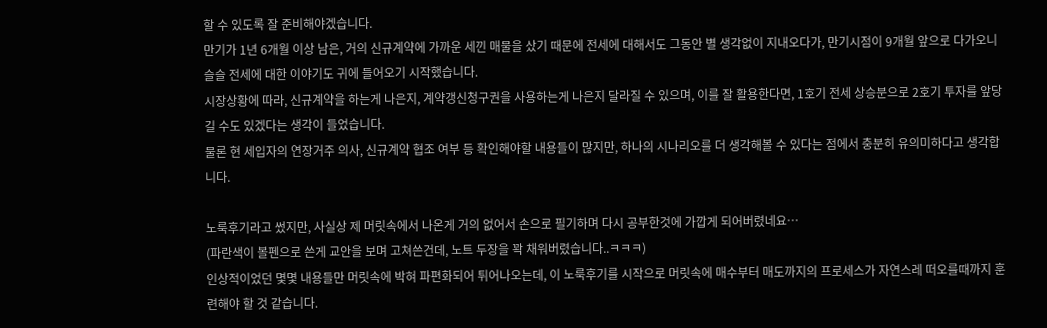할 수 있도록 잘 준비해야겠습니다.
만기가 1년 6개월 이상 남은, 거의 신규계약에 가까운 세낀 매물을 샀기 때문에 전세에 대해서도 그동안 별 생각없이 지내오다가, 만기시점이 9개월 앞으로 다가오니 슬슬 전세에 대한 이야기도 귀에 들어오기 시작했습니다.
시장상황에 따라, 신규계약을 하는게 나은지, 계약갱신청구권을 사용하는게 나은지 달라질 수 있으며, 이를 잘 활용한다면, 1호기 전세 상승분으로 2호기 투자를 앞당길 수도 있겠다는 생각이 들었습니다.
물론 현 세입자의 연장거주 의사, 신규계약 협조 여부 등 확인해야할 내용들이 많지만, 하나의 시나리오를 더 생각해볼 수 있다는 점에서 충분히 유의미하다고 생각합니다.

노룩후기라고 썼지만, 사실상 제 머릿속에서 나온게 거의 없어서 손으로 필기하며 다시 공부한것에 가깝게 되어버렸네요…
(파란색이 볼펜으로 쓴게 교안을 보며 고쳐쓴건데, 노트 두장을 꽉 채워버렸습니다..ㅋㅋㅋ)
인상적이었던 몇몇 내용들만 머릿속에 박혀 파편화되어 튀어나오는데, 이 노룩후기를 시작으로 머릿속에 매수부터 매도까지의 프로세스가 자연스레 떠오를때까지 훈련해야 할 것 같습니다.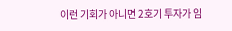이런 기회가 아니면 2호기 투자가 임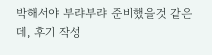박해서야 부랴부랴 준비했을것 같은데, 후기 작성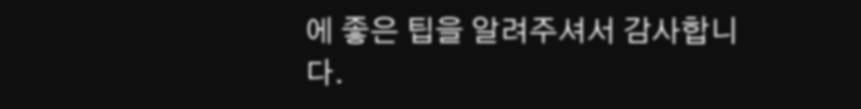에 좋은 팁을 알려주셔서 감사합니다.